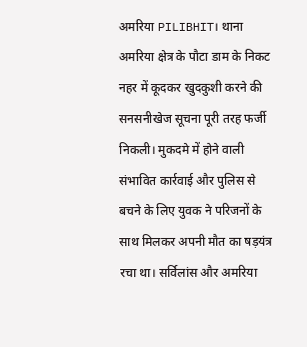अमरिया PILIBHIT। थाना अमरिया क्षेत्र के पौटा डाम के निकट नहर में कूदकर खुदकुशी करने की सनसनीखेज सूचना पूरी तरह फर्जी निकली। मुकदमे में होने वाली संभावित कार्रवाई और पुलिस से बचने के लिए युवक ने परिजनों के साथ मिलकर अपनी मौत का षड़यंत्र रचा था। सर्विलांस और अमरिया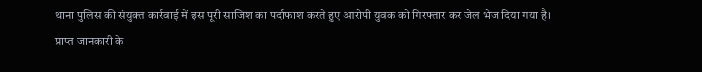थाना पुलिस की संयुक्त कार्रवाई में इस पूरी साजिश का पर्दाफाश करते हुए आरोपी युवक को गिरफ्तार कर जेल भेज दिया गया है।
प्राप्त जानकारी के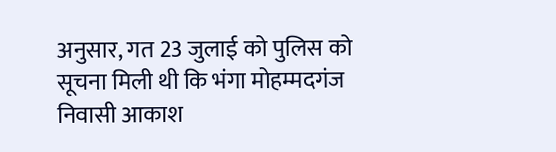अनुसार, गत 23 जुलाई को पुलिस को सूचना मिली थी कि भंगा मोहम्मदगंज निवासी आकाश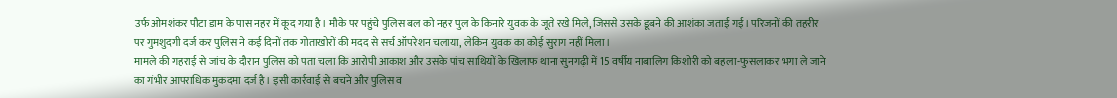उर्फ ओमशंकर पौटा डाम के पास नहर में कूद गया है। मौके पर पहुंचे पुलिस बल को नहर पुल के किनारे युवक के जूते रखे मिले, जिससे उसके डूबने की आशंका जताई गई। परिजनों की तहरीर पर गुमशुदगी दर्ज कर पुलिस ने कई दिनों तक गोताखोरों की मदद से सर्च ऑपरेशन चलाया, लेकिन युवक का कोई सुराग नहीं मिला।
मामले की गहराई से जांच के दौरान पुलिस को पता चला कि आरोपी आकाश और उसके पांच साथियों के खिलाफ थाना सुनगढ़ी में 15 वर्षीय नाबालिग किशोरी को बहला-फुसलाकर भगा ले जाने का गंभीर आपराधिक मुकदमा दर्ज है। इसी कार्रवाई से बचने और पुलिस व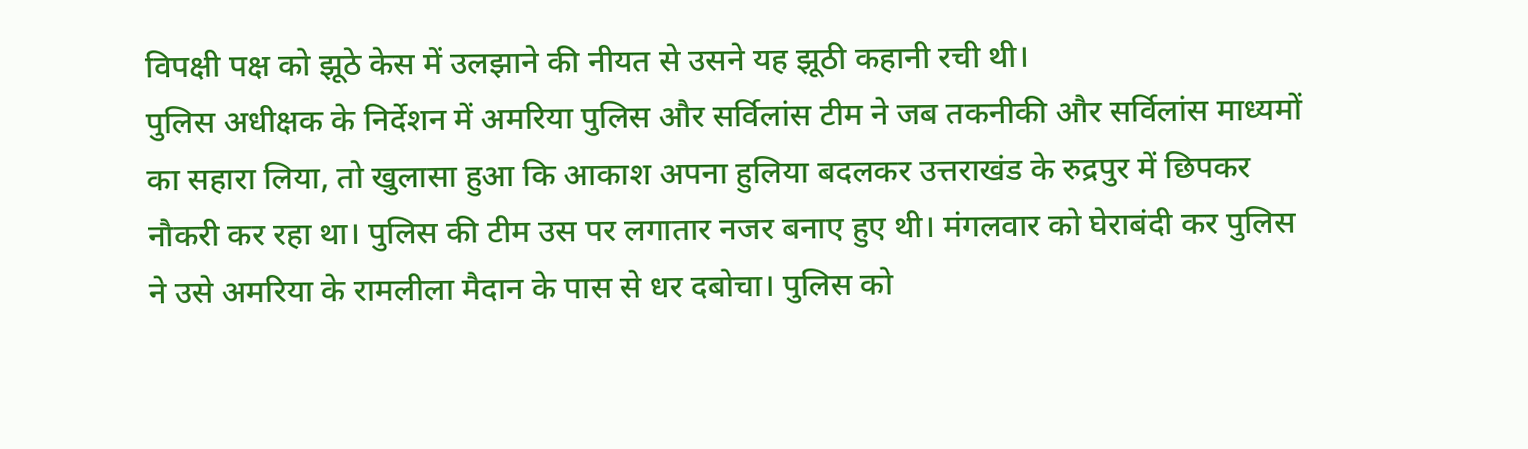विपक्षी पक्ष को झूठे केस में उलझाने की नीयत से उसने यह झूठी कहानी रची थी।
पुलिस अधीक्षक के निर्देशन में अमरिया पुलिस और सर्विलांस टीम ने जब तकनीकी और सर्विलांस माध्यमों का सहारा लिया, तो खुलासा हुआ कि आकाश अपना हुलिया बदलकर उत्तराखंड के रुद्रपुर में छिपकर नौकरी कर रहा था। पुलिस की टीम उस पर लगातार नजर बनाए हुए थी। मंगलवार को घेराबंदी कर पुलिस ने उसे अमरिया के रामलीला मैदान के पास से धर दबोचा। पुलिस को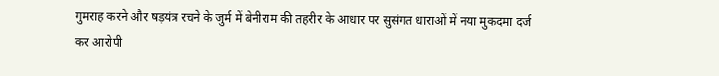गुमराह करने और षड़यंत्र रचने के जुर्म में बेनीराम की तहरीर के आधार पर सुसंगत धाराओं में नया मुकदमा दर्ज कर आरोपी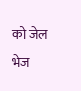को जेल भेज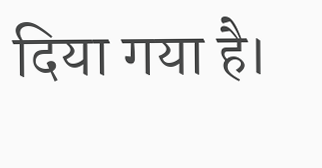दिया गया है।